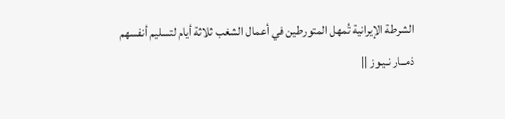الشرطة الإيرانية تُمهل المتورطين في أعمال الشغب ثلاثة أيام لتسليم أنفسهم
ذمــار نـيـوز ||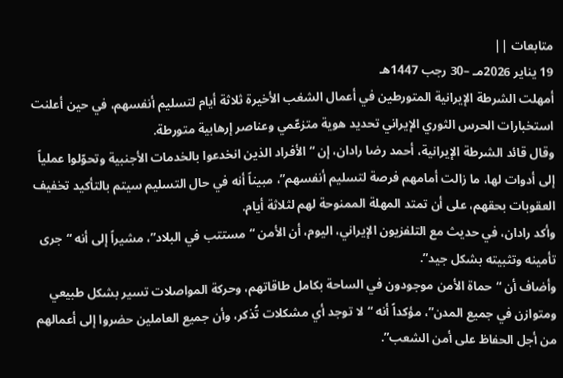متابعات ||
19 يناير 2026مـ –30 رجب 1447هـ
أمهلت الشرطة الإيرانية المتورطين في أعمال الشغب الأخيرة ثلاثة أيام لتسليم أنفسهم، في حين أعلنت استخبارات الحرس الثوري الإيراني تحديد هوية متزعّمي وعناصر إرهابية متورطة.
وقال قائد الشرطة الإيرانية، أحمد رضا رادان، إن “الأفراد الذين انخدعوا بالخدمات الأجنبية وتحوّلوا عملياً إلى أدوات لها، ما زالت أمامهم فرصة لتسليم أنفسهم”، مبيناً أنه في حال التسليم سيتم بالتأكيد تخفيف العقوبات بحقهم، على أن تمتد المهلة الممنوحة لهم لثلاثة أيام.
وأكد رادان، في حديث مع التلفزيون الإيراني، اليوم، أن الأمن “مستتب في البلاد”، مشيراً إلى أنه “جرى تأمينه وتثبيته بشكل جيد”.
وأضاف أن “حماة الأمن موجودون في الساحة بكامل طاقاتهم، وحركة المواصلات تسير بشكل طبيعي ومتوازن في جميع المدن”، مؤكداً أنه “لا توجد أي مشكلات تُذكر، وأن جميع العاملين حضروا إلى أعمالهم من أجل الحفاظ على أمن الشعب”.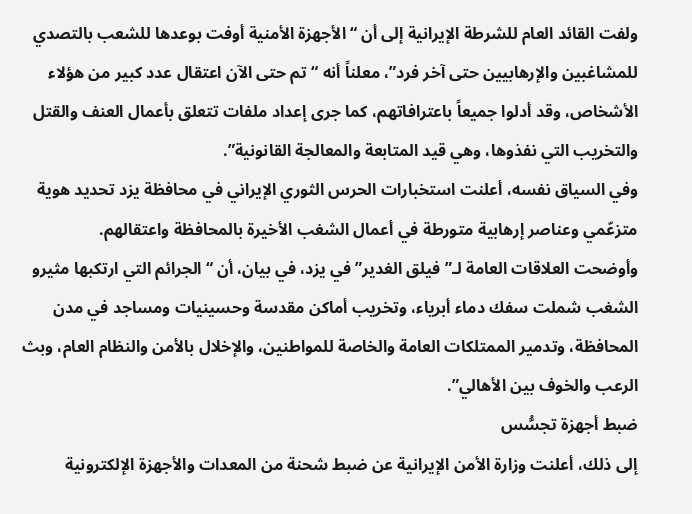ولفت القائد العام للشرطة الإيرانية إلى أن “الأجهزة الأمنية أوفت بوعدها للشعب بالتصدي للمشاغبين والإرهابيين حتى آخر فرد”، معلناً أنه “تم حتى الآن اعتقال عدد كبير من هؤلاء الأشخاص، وقد أدلوا جميعاً باعترافاتهم، كما جرى إعداد ملفات تتعلق بأعمال العنف والقتل والتخريب التي نفذوها، وهي قيد المتابعة والمعالجة القانونية”.
وفي السياق نفسه، أعلنت استخبارات الحرس الثوري الإيراني في محافظة يزد تحديد هوية متزعّمي وعناصر إرهابية متورطة في أعمال الشغب الأخيرة بالمحافظة واعتقالهم.
وأوضحت العلاقات العامة لـ”فيلق الغدير” في يزد، في بيان، أن “الجرائم التي ارتكبها مثيرو الشغب شملت سفك دماء أبرياء، وتخريب أماكن مقدسة وحسينيات ومساجد في مدن المحافظة، وتدمير الممتلكات العامة والخاصة للمواطنين، والإخلال بالأمن والنظام العام، وبث الرعب والخوف بين الأهالي”.
ضبط أجهزة تجسُّس
إلى ذلك، أعلنت وزارة الأمن الإيرانية عن ضبط شحنة من المعدات والأجهزة الإلكترونية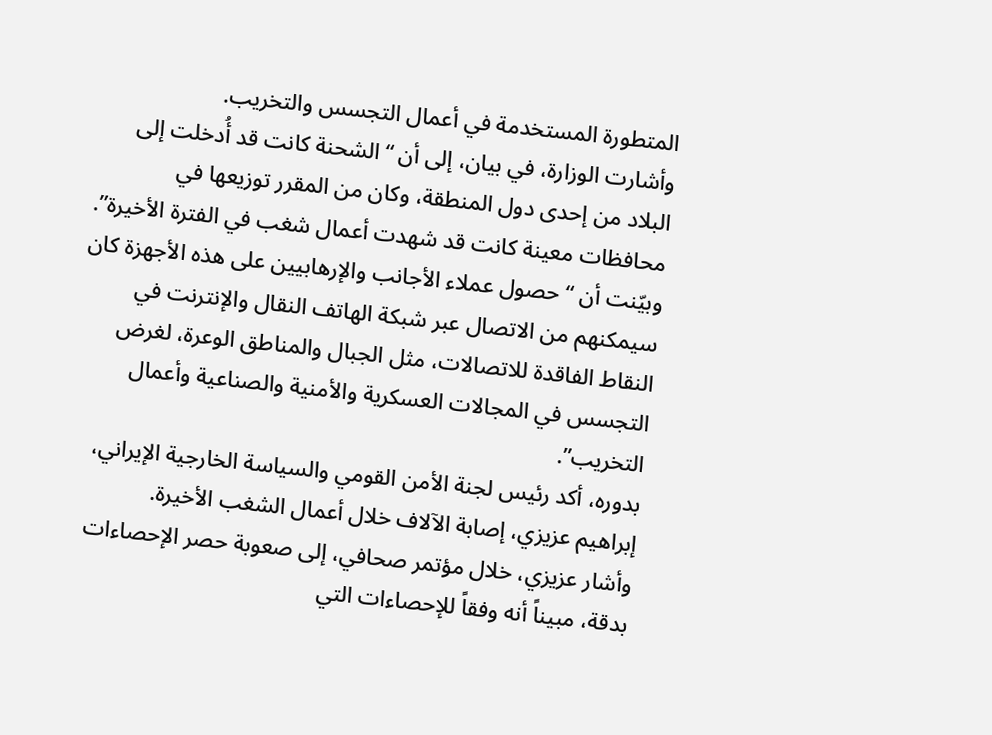المتطورة المستخدمة في أعمال التجسس والتخريب.
وأشارت الوزارة، في بيان، إلى أن “الشحنة كانت قد أُدخلت إلى البلاد من إحدى دول المنطقة، وكان من المقرر توزيعها في محافظات معينة كانت قد شهدت أعمال شغب في الفترة الأخيرة”.
وبيّنت أن “حصول عملاء الأجانب والإرهابيين على هذه الأجهزة كان سيمكنهم من الاتصال عبر شبكة الهاتف النقال والإنترنت في النقاط الفاقدة للاتصالات، مثل الجبال والمناطق الوعرة، لغرض التجسس في المجالات العسكرية والأمنية والصناعية وأعمال التخريب”.
بدوره، أكد رئيس لجنة الأمن القومي والسياسة الخارجية الإيراني، إبراهيم عزيزي، إصابة الآلاف خلال أعمال الشغب الأخيرة.
وأشار عزيزي، خلال مؤتمر صحافي، إلى صعوبة حصر الإحصاءات بدقة، مبيناً أنه وفقاً للإحصاءات التي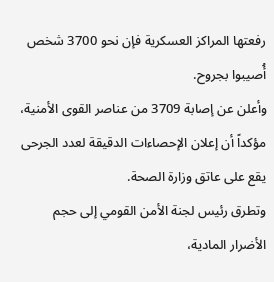رفعتها المراكز العسكرية فإن نحو 3700 شخص أُصيبوا بجروح.
وأعلن عن إصابة 3709 من عناصر القوى الأمنية، مؤكداً أن إعلان الإحصاءات الدقيقة لعدد الجرحى يقع على عاتق وزارة الصحة.
وتطرق رئيس لجنة الأمن القومي إلى حجم الأضرار المادية،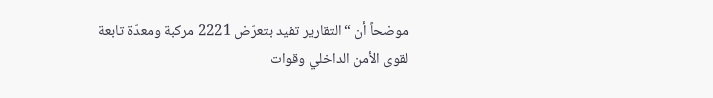موضحاً أن “التقارير تفيد بتعرّض 2221 مركبة ومعدّة تابعة لقوى الأمن الداخلي وقوات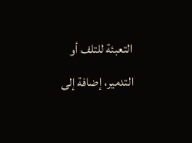التعبئة للتلف أو التدمير، إضافة إلى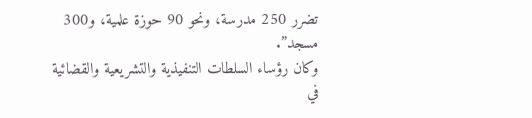تضرر 250 مدرسة، ونحو 90 حوزة علمية، و300 مسجد”.
وكان رؤساء السلطات التنفيذية والتشريعية والقضائية في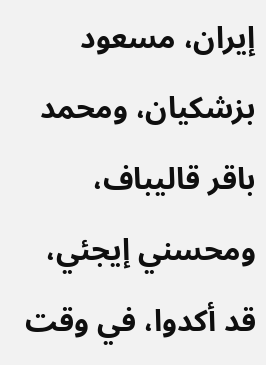إيران، مسعود بزشكيان، ومحمد باقر قاليباف، ومحسني إيجئي، قد أكدوا، في وقت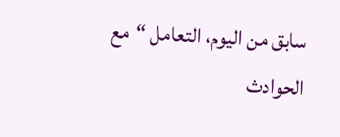سابق من اليوم، التعامل “مع الحوادث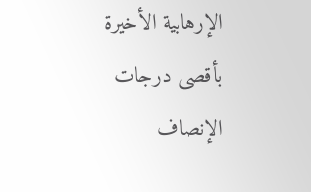الإرهابية الأخيرة بأقصى درجات الإنصاف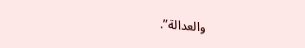والعدالة”.